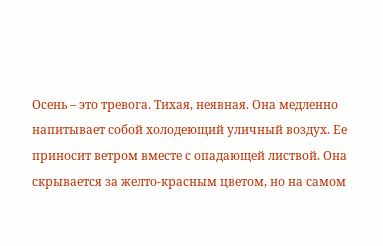Осень – это тревога. Тихая, неявная. Она медленно напитывает собой холодеющий уличный воздух. Ее приносит ветром вместе с опадающей листвой. Она скрывается за желто-красным цветом, но на самом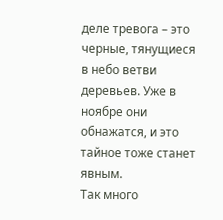деле тревога – это черные, тянущиеся в небо ветви деревьев. Уже в ноябре они обнажатся, и это тайное тоже станет явным.
Так много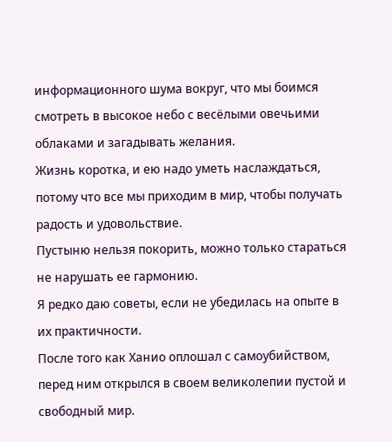информационного шума вокруг, что мы боимся смотреть в высокое небо с весёлыми овечьими облаками и загадывать желания.
Жизнь коротка, и ею надо уметь наслаждаться, потому что все мы приходим в мир, чтобы получать радость и удовольствие.
Пустыню нельзя покорить, можно только стараться не нарушать ее гармонию.
Я редко даю советы, если не убедилась на опыте в их практичности.
После того как Ханио оплошал с самоубийством, перед ним открылся в своем великолепии пустой и свободный мир.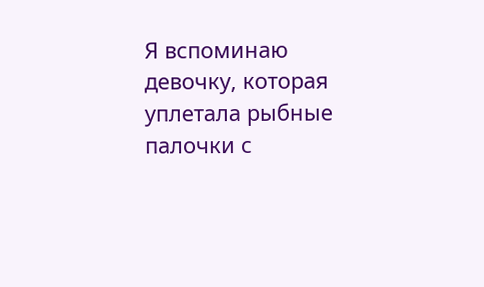Я вспоминаю девочку, которая уплетала рыбные палочки с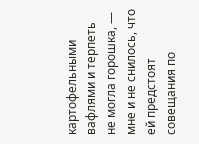картофельными вафлями и терпеть не могла горошка, — мне и не снилось, что ей предстоят совещания по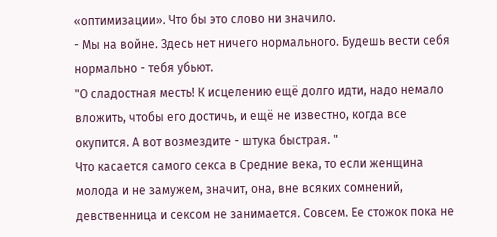«оптимизации». Что бы это слово ни значило.
- Мы на войне. Здесь нет ничего нормального. Будешь вести себя нормально - тебя убьют.
"О сладостная месть! К исцелению ещё долго идти, надо немало вложить, чтобы его достичь, и ещё не известно, когда все окупится. А вот возмездите - штука быстрая. "
Что касается самого секса в Средние века, то если женщина молода и не замужем, значит, она, вне всяких сомнений, девственница и сексом не занимается. Совсем. Ее стожок пока не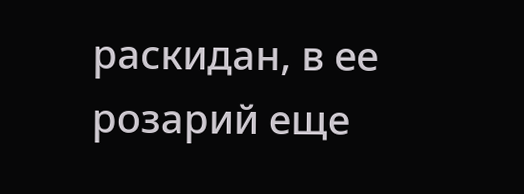раскидан, в ее розарий еще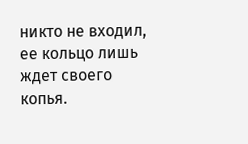никто не входил, ее кольцо лишь ждет своего копья.